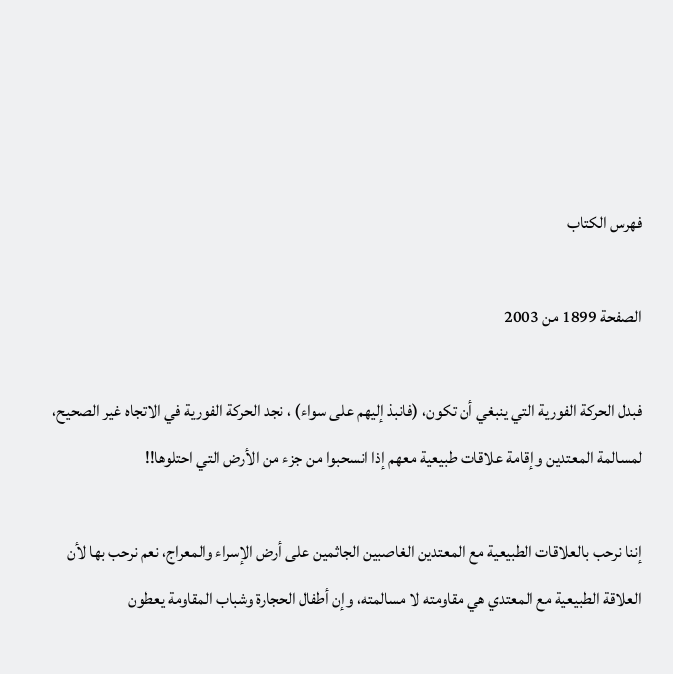فهرس الكتاب

الصفحة 1899 من 2003

فبدل الحركة الفورية التي ينبغي أن تكون، (فانبذ إليهم على سواء) ، نجد الحركة الفورية في الاتجاه غير الصحيح، لمسالمة المعتدين وإقامة علاقات طبيعية معهم إذا انسحبوا من جزء من الأرض التي احتلوها!!

إننا نرحب بالعلاقات الطبيعية مع المعتدين الغاصبين الجاثمين على أرض الإسراء والمعراج، نعم نرحب بها لأن العلاقة الطبيعية مع المعتدي هي مقاومته لا مسالمته، وإن أطفال الحجارة وشباب المقاومة يعطون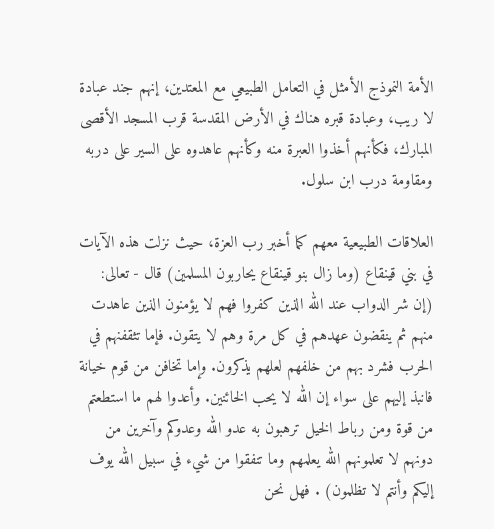الأمة النموذج الأمثل في التعامل الطبيعي مع المعتدين، إنهم جند عبادة لا ريب، وعبادة قبره هناك في الأرض المقدسة قرب المسجد الأقصى المبارك، فكأنهم أخذوا العبرة منه وكأنهم عاهدوه على السير على دربه ومقاومة درب ابن سلول.

العلاقات الطبيعية معهم كما أخبر رب العزة، حيث نزلت هذه الآيات في بني قينقاع (وما زال بنو قينقاع يحاربون المسلمين) قال - تعالى: (إن شر الدواب عند الله الذين كفروا فهم لا يؤمنون الذين عاهدت منهم ثم ينقضون عهدهم في كل مرة وهم لا يتقون. فإما تثقفنهم في الحرب فشرد بهم من خلفهم لعلهم يذكرون. وإما تخافن من قوم خيانة فانبذ إليهم على سواء إن الله لا يحب الخائنين. وأعدوا لهم ما استطعتم من قوة ومن رباط الخيل ترهبون به عدو الله وعدوكم وآخرين من دونهم لا تعلمونهم الله يعلمهم وما تنفقوا من شيء في سبيل الله يوف إليكم وأنتم لا تظلمون) . فهل نحن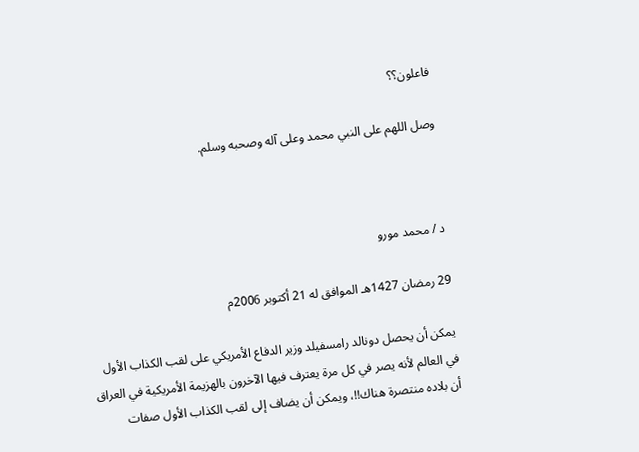فاعلون؟؟

وصل اللهم على النبي محمد وعلى آله وصحبه وسلم.



د / محمد مورو

29 رمضان 1427هـ الموافق له 21 أكتوبر 2006م

يمكن أن يحصل دونالد رامسفيلد وزير الدفاع الأمريكي على لقب الكذاب الأول في العالم لأنه يصر في كل مرة يعترف فيها الآخرون بالهزيمة الأمريكية في العراق أن بلاده منتصرة هناك!!، ويمكن أن يضاف إلى لقب الكذاب الأول صفات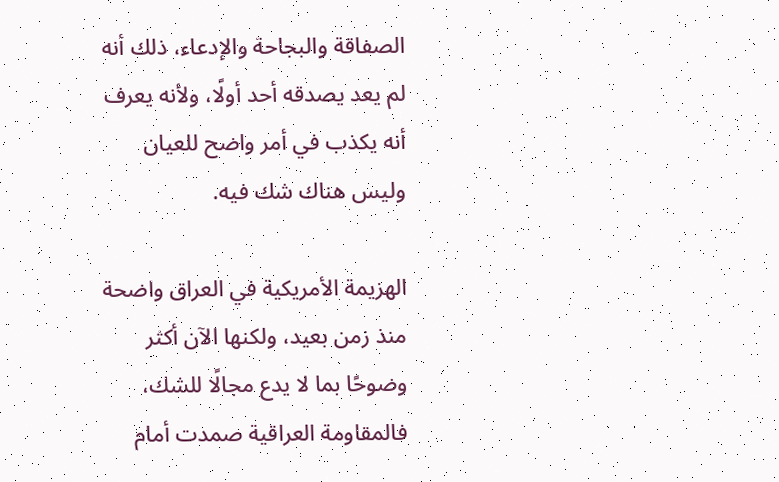الصفاقة والبجاحة والإدعاء، ذلك أنه لم يعد يصدقه أحد أولًا، ولأنه يعرف أنه يكذب في أمر واضح للعيان وليس هناك شك فيه.

الهزيمة الأمريكية في العراق واضحة منذ زمن بعيد، ولكنها الآن أكثر وضوحًا بما لا يدع مجالًا للشك، فالمقاومة العراقية صمدت أمام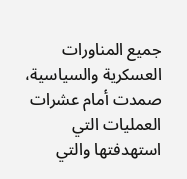جميع المناورات العسكرية والسياسية، صمدت أمام عشرات العمليات التي استهدفتها والتي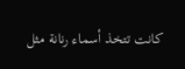كانت تتخذ أسماء رنانة مثل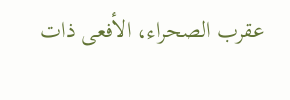عقرب الصحراء، الأفعى ذات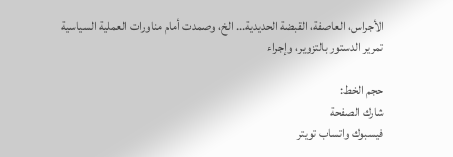الأجراس، العاصفة، القبضة الحديدية... الخ، وصمدت أمام مناورات العملية السياسية تمرير الدستور بالتزوير، وإجراء

حجم الخط:
شارك الصفحة
فيسبوك واتساب تويتر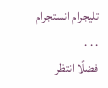تليجرام انستجرام
. . .
فضلًا انتظر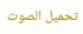تحميل الصوت